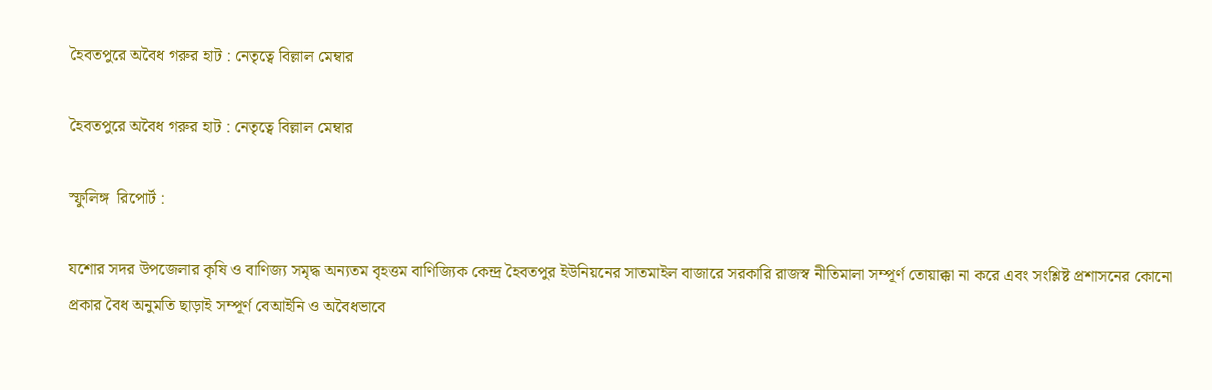হৈবতপুরে অবৈধ গরুর হাট : নেতৃত্বে বিল্লাল মেম্বার

হৈবতপুরে অবৈধ গরুর হাট : নেতৃত্বে বিল্লাল মেম্বার

স্ফুলিঙ্গ  রিপোর্ট :

যশোর সদর উপজেলার কৃষি ও বাণিজ্য সমৃদ্ধ অন্যতম বৃহত্তম বাণিজ্যিক কেন্দ্র হৈবতপুর ইউনিয়নের সাতমাইল বাজারে সরকারি রাজস্ব নীতিমালা সম্পূর্ণ তোয়াক্কা না করে এবং সংশ্লিষ্ট প্রশাসনের কোনো প্রকার বৈধ অনুমতি ছাড়াই সম্পূর্ণ বেআইনি ও অবৈধভাবে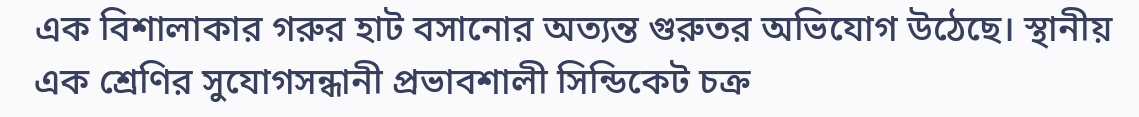এক বিশালাকার গরুর হাট বসানোর অত্যন্ত গুরুতর অভিযোগ উঠেছে। স্থানীয় এক শ্রেণির সুযোগসন্ধানী প্রভাবশালী সিন্ডিকেট চক্র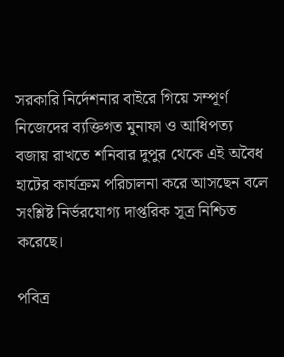সরকারি নির্দেশনার বাইরে গিয়ে সম্পূর্ণ নিজেদের ব্যক্তিগত মুনাফা ও আধিপত্য বজায় রাখতে শনিবার দুপুর থেকে এই অবৈধ হাটের কার্যক্রম পরিচালনা করে আসছেন বলে সংশ্লিষ্ট নির্ভরযোগ্য দাপ্তরিক সূত্র নিশ্চিত করেছে।

পবিত্র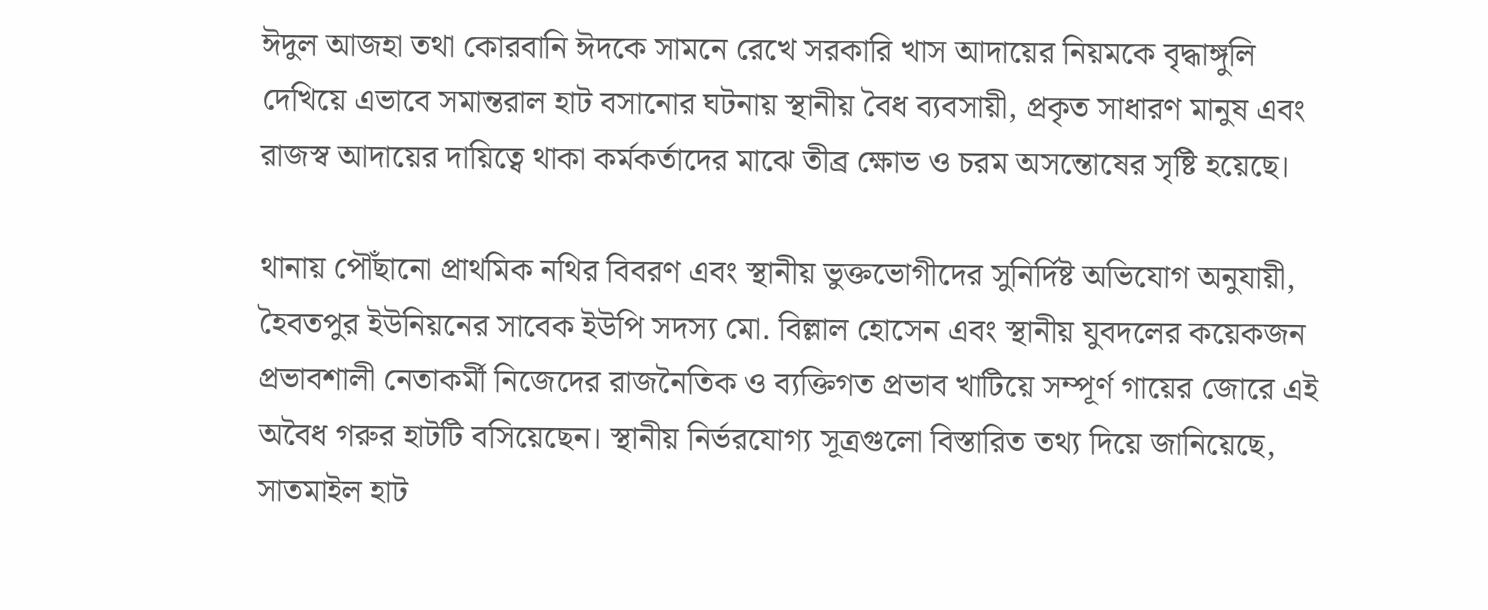ঈদুল আজহা তথা কোরবানি ঈদকে সামনে রেখে সরকারি খাস আদায়ের নিয়মকে বৃদ্ধাঙ্গুলি দেখিয়ে এভাবে সমান্তরাল হাট বসানোর ঘটনায় স্থানীয় বৈধ ব্যবসায়ী, প্রকৃত সাধারণ মানুষ এবং রাজস্ব আদায়ের দায়িত্বে থাকা কর্মকর্তাদের মাঝে তীব্র ক্ষোভ ও চরম অসন্তোষের সৃষ্টি হয়েছে।

থানায় পৌঁছানো প্রাথমিক নথির বিবরণ এবং স্থানীয় ভুক্তভোগীদের সুনির্দিষ্ট অভিযোগ অনুযায়ী, হৈবতপুর ইউনিয়নের সাবেক ইউপি সদস্য মো. বিল্লাল হোসেন এবং স্থানীয় যুবদলের কয়েকজন প্রভাবশালী নেতাকর্মী নিজেদের রাজনৈতিক ও ব্যক্তিগত প্রভাব খাটিয়ে সম্পূর্ণ গায়ের জোরে এই অবৈধ গরুর হাটটি বসিয়েছেন। স্থানীয় নির্ভরযোগ্য সূত্রগুলো বিস্তারিত তথ্য দিয়ে জানিয়েছে, সাতমাইল হাট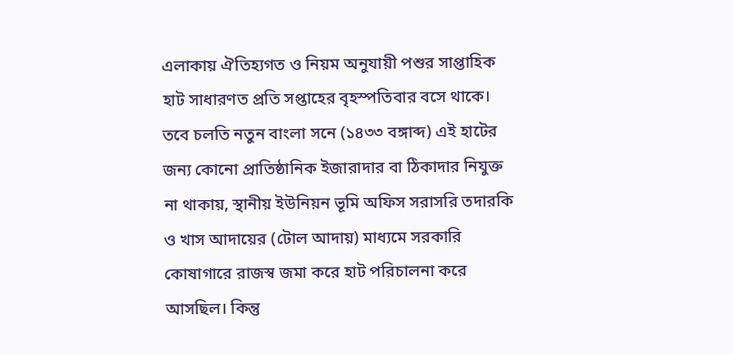এলাকায় ঐতিহ্যগত ও নিয়ম অনুযায়ী পশুর সাপ্তাহিক হাট সাধারণত প্রতি সপ্তাহের বৃহস্পতিবার বসে থাকে। তবে চলতি নতুন বাংলা সনে (১৪৩৩ বঙ্গাব্দ) এই হাটের জন্য কোনো প্রাতিষ্ঠানিক ইজারাদার বা ঠিকাদার নিযুক্ত না থাকায়, স্থানীয় ইউনিয়ন ভূমি অফিস সরাসরি তদারকি ও খাস আদায়ের (টোল আদায়) মাধ্যমে সরকারি কোষাগারে রাজস্ব জমা করে হাট পরিচালনা করে আসছিল। কিন্তু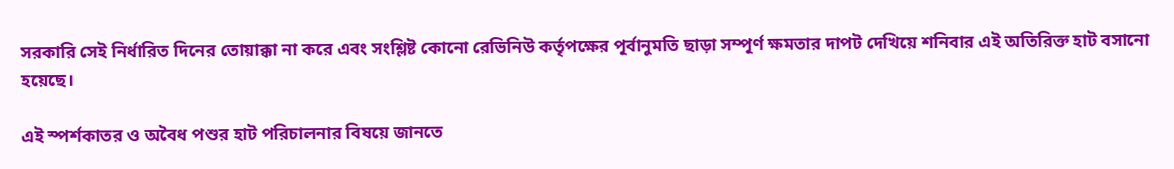সরকারি সেই নির্ধারিত দিনের তোয়াক্কা না করে এবং সংশ্লিষ্ট কোনো রেভিনিউ কর্তৃপক্ষের পূর্বানুমতি ছাড়া সম্পূর্ণ ক্ষমতার দাপট দেখিয়ে শনিবার এই অতিরিক্ত হাট বসানো হয়েছে।

এই স্পর্শকাতর ও অবৈধ পশুর হাট পরিচালনার বিষয়ে জানতে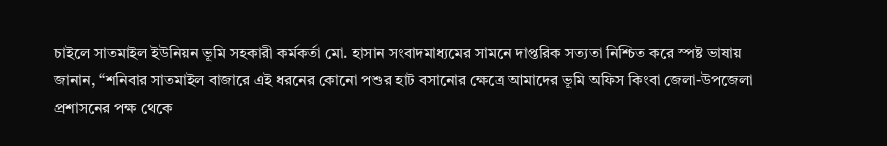চাইলে সাতমাইল ইউনিয়ন ভূমি সহকারী কর্মকর্তা মো. হাসান সংবাদমাধ্যমের সামনে দাপ্তরিক সত্যতা নিশ্চিত করে স্পষ্ট ভাষায় জানান, “শনিবার সাতমাইল বাজারে এই ধরনের কোনো পশুর হাট বসানোর ক্ষেত্রে আমাদের ভূমি অফিস কিংবা জেলা-উপজেলা প্রশাসনের পক্ষ থেকে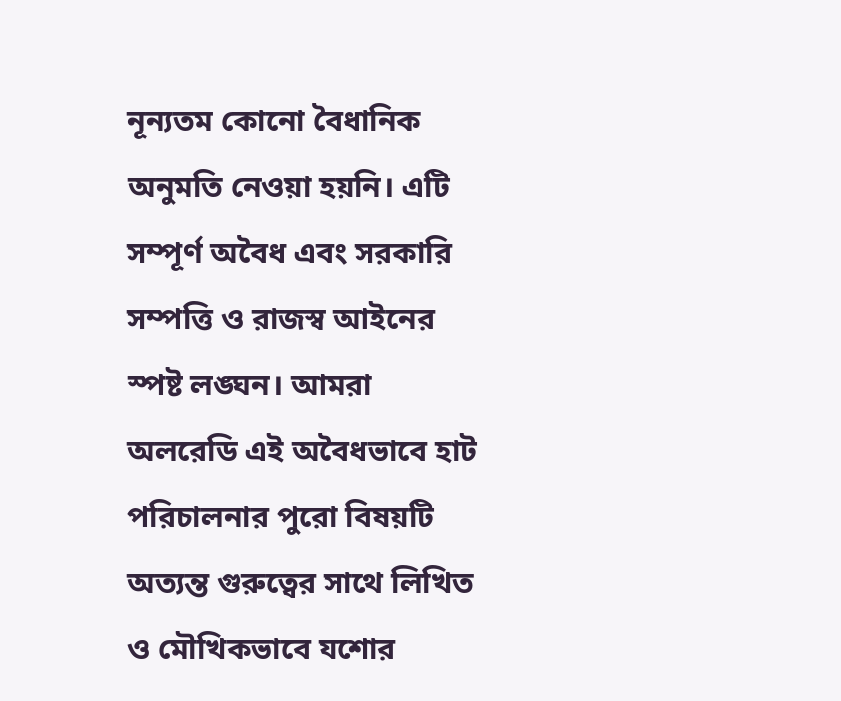নূন্যতম কোনো বৈধানিক অনুমতি নেওয়া হয়নি। এটি সম্পূর্ণ অবৈধ এবং সরকারি সম্পত্তি ও রাজস্ব আইনের স্পষ্ট লঙ্ঘন। আমরা অলরেডি এই অবৈধভাবে হাট পরিচালনার পুরো বিষয়টি অত্যন্ত গুরুত্বের সাথে লিখিত ও মৌখিকভাবে যশোর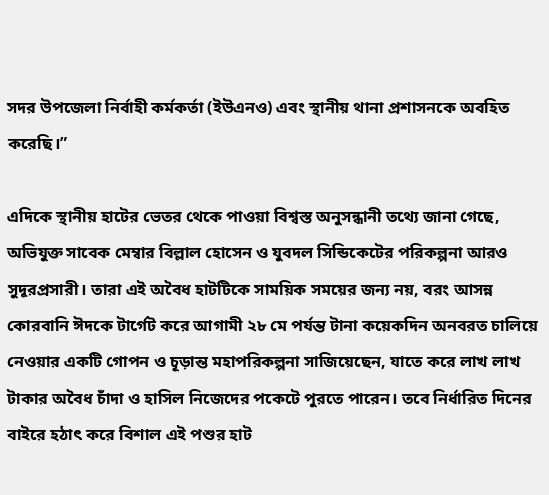সদর উপজেলা নির্বাহী কর্মকর্তা (ইউএনও) এবং স্থানীয় থানা প্রশাসনকে অবহিত করেছি।”

এদিকে স্থানীয় হাটের ভেতর থেকে পাওয়া বিশ্বস্ত অনুসন্ধানী তথ্যে জানা গেছে, অভিযুক্ত সাবেক মেম্বার বিল্লাল হোসেন ও যুবদল সিন্ডিকেটের পরিকল্পনা আরও সুদূরপ্রসারী। তারা এই অবৈধ হাটটিকে সাময়িক সময়ের জন্য নয়, বরং আসন্ন কোরবানি ঈদকে টার্গেট করে আগামী ২৮ মে পর্যন্ত টানা কয়েকদিন অনবরত চালিয়ে নেওয়ার একটি গোপন ও চূড়ান্ত মহাপরিকল্পনা সাজিয়েছেন, যাতে করে লাখ লাখ টাকার অবৈধ চাঁদা ও হাসিল নিজেদের পকেটে পুরতে পারেন। তবে নির্ধারিত দিনের বাইরে হঠাৎ করে বিশাল এই পশুর হাট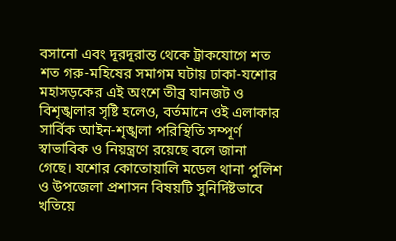বসানো এবং দূরদূরান্ত থেকে ট্রাকযোগে শত শত গরু-মহিষের সমাগম ঘটায় ঢাকা-যশোর মহাসড়কের এই অংশে তীব্র যানজট ও বিশৃঙ্খলার সৃষ্টি হলেও, বর্তমানে ওই এলাকার সার্বিক আইন-শৃঙ্খলা পরিস্থিতি সম্পূর্ণ স্বাভাবিক ও নিয়ন্ত্রণে রয়েছে বলে জানা গেছে। যশোর কোতোয়ালি মডেল থানা পুলিশ ও উপজেলা প্রশাসন বিষয়টি সুনির্দিষ্টভাবে খতিয়ে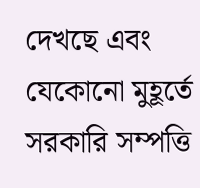দেখছে এবং যেকোনো মুহূর্তে সরকারি সম্পত্তি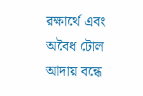রক্ষার্থে এবং অবৈধ টোল আদায় বন্ধে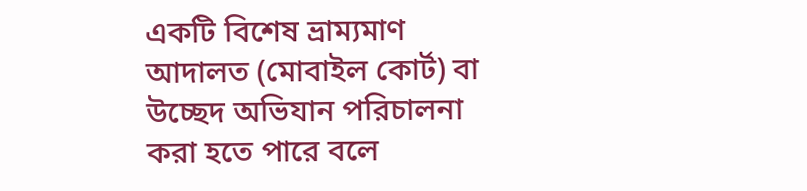একটি বিশেষ ভ্রাম্যমাণ আদালত (মোবাইল কোর্ট) বা উচ্ছেদ অভিযান পরিচালনা করা হতে পারে বলে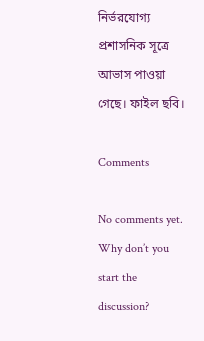নির্ভরযোগ্য প্রশাসনিক সূত্রে আভাস পাওয়া গেছে। ফাইল ছবি।

Comments

No comments yet. Why don’t you start the discussion?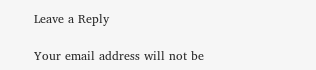Leave a Reply

Your email address will not be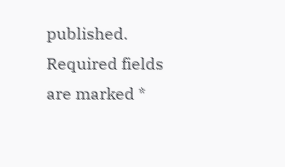published. Required fields are marked *